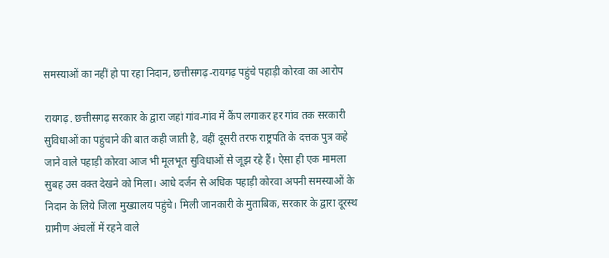समस्याओं का नहीं हो पा रहा निदान, छत्तीसगढ़-रायगढ़ पहुंचे पहाड़ी कोरवा का आरोप

रायगढ़. छत्तीसगढ़ सरकार के द्वारा जहां गांव-गांव में कैंप लगाकर हर गांव तक सरकारी सुविधाओं का पहुंचाने की बात कही जाती है, वहीं दूसरी तरफ राष्ट्रपति के दत्तक पुत्र कहे जाने वाले पहाड़ी कोरवा आज भी मूलभूत सुविधाओं से जूझ रहे हैं। ऐसा ही एक मामला सुबह उस वक्त देखने को मिला। आधे दर्जन से अधिक पहाड़ी कोरवा अपनी समस्याओं के निदान के लिये जिला मुख्यालय पहुंचे। मिली जानकारी के मुताबिक, सरकार के द्वारा दूरस्थ ग्रामीण अंचलों में रहने वाले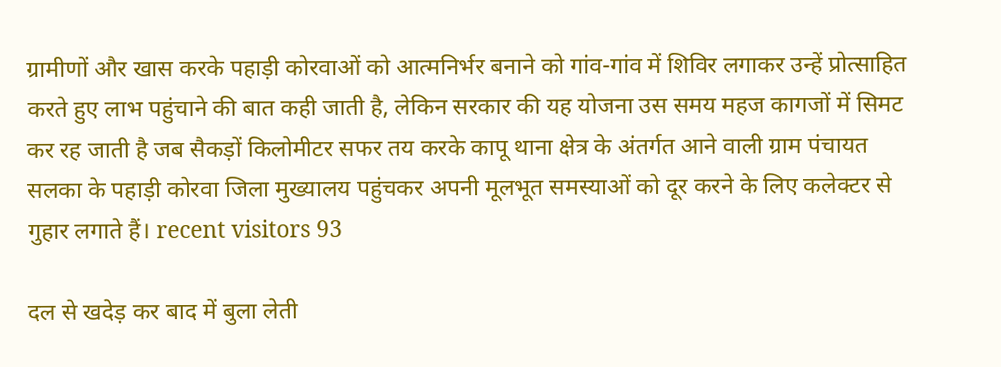ग्रामीणों और खास करके पहाड़ी कोरवाओं को आत्मनिर्भर बनाने को गांव-गांव में शिविर लगाकर उन्हें प्रोत्साहित करते हुए लाभ पहुंचाने की बात कही जाती है, लेकिन सरकार की यह योजना उस समय महज कागजों में सिमट कर रह जाती है जब सैकड़ों किलोमीटर सफर तय करके कापू थाना क्षेत्र के अंतर्गत आने वाली ग्राम पंचायत सलका के पहाड़ी कोरवा जिला मुख्यालय पहुंचकर अपनी मूलभूत समस्याओं को दूर करने के लिए कलेक्टर से गुहार लगाते हैं। recent visitors 93

दल से खदेड़ कर बाद में बुला लेती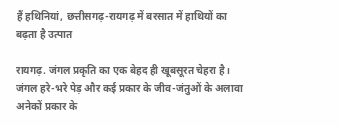हैं हथिनियां, छत्तीसगढ़-रायगढ़ में बरसात में हाथियों का बढ़ता है उत्पात

रायगढ़. जंगल प्रकृति का एक बेहद ही खूबसूरत चेहरा है। जंगल हरे-भरे पेड़ और कई प्रकार के जीव-जंतुओं के अलावा अनेकों प्रकार के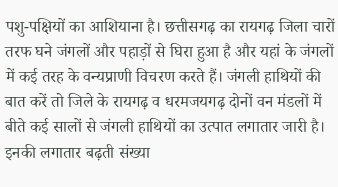पशु-पक्षियों का आशियाना है। छत्तीसगढ़ का रायगढ़ जिला चारों तरफ घने जंगलों और पहाड़ों से घिरा हुआ है और यहां के जंगलों में कई तरह के वन्यप्राणी विचरण करते हैं। जंगली हाथियों की बात करें तो जिले के रायगढ़ व धरमजयगढ़ दोनों वन मंडलों में बीते कई सालों से जंगली हाथियों का उत्पात लगातार जारी है। इनकी लगातार बढ़ती संख्या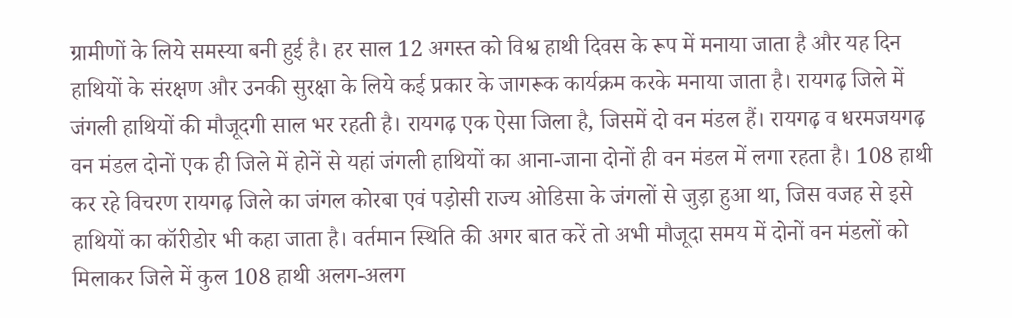ग्रामीणों के लिये समस्या बनी हुई है। हर साल 12 अगस्त को विश्व हाथी दिवस के रूप में मनाया जाता है और यह दिन हाथियों के संरक्षण और उनकी सुरक्षा के लिये कई प्रकार के जागरूक कार्यक्रम करके मनाया जाता है। रायगढ़ जिले में जंगली हाथियों की मौजूदगी साल भर रहती है। रायगढ़ एक ऐसा जिला है, जिसमें दो वन मंडल हैं। रायगढ़ व धरमजयगढ़ वन मंडल दोनों एक ही जिले में होनें से यहां जंगली हाथियों का आना-जाना दोनों ही वन मंडल में लगा रहता है। 108 हाथी कर रहे विचरण रायगढ़ जिले का जंगल कोरबा एवं पड़ोसी राज्य ओडिसा के जंगलों से जुड़ा हुआ था, जिस वजह से इसे हाथियों का कॉरीडोर भी कहा जाता है। वर्तमान स्थिति की अगर बात करें तो अभी मौजूदा समय में दोनों वन मंडलों को मिलाकर जिले में कुल 108 हाथी अलग-अलग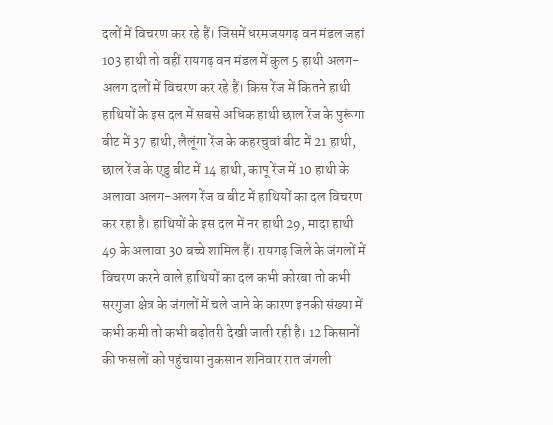दलों में विचरण कर रहे हैं। जिसमें धरमजयगढ़ वन मंडल जहां 103 हाथी तो वहीं रायगढ़ वन मंडल में कुल 5 हाथी अलग-अलग दलों में विचरण कर रहे हैं। किस रेंज में कितने हाथी हाथियों के इस दल में सबसे अधिक हाथी छाल रेंज के पुरूंगा बीट में 37 हाथी, लैलूंगा रेंज के कहरचुवां बीट में 21 हाथी, छाल रेंज के एडु बीट में 14 हाथी, कापू रेंज में 10 हाथी के अलावा अलग-अलग रेंज व बीट में हाथियों का दल विचरण कर रहा है। हाथियों के इस दल में नर हाथी 29, मादा हाथी 49 के अलावा 30 बच्चे शामिल हैं। रायगढ़ जिले के जंगलों में विचरण करने वाले हाथियों का दल कभी कोरबा तो कभी सरगुजा क्षेत्र के जंगलों में चले जाने के कारण इनकी संख्या में कभी कमी तो कभी बढ़ोतरी देखी जाती रही है। 12 किसानों की फसलों को पहुंचाया नुकसान शनिवार रात जंगली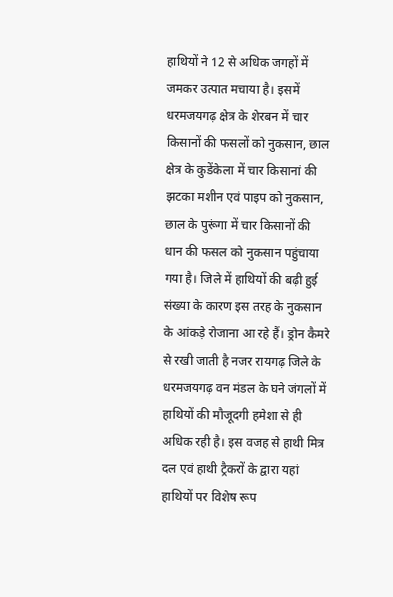हाथियों ने 12 से अधिक जगहों में जमकर उत्पात मचाया है। इसमें धरमजयगढ़ क्षेत्र के शेरबन में चार किसानों की फसलों को नुकसान, छाल क्षेत्र के कुडेंकेला में चार किसानां की झटका मशीन एवं पाइप को नुकसान, छाल के पुरूंगा में चार किसानों की धान की फसल को नुकसान पहुंचाया गया है। जिले में हाथियों की बढ़ी हुई संख्या के कारण इस तरह के नुकसान के आंकड़े रोजाना आ रहे हैं। ड्रोन कैमरे से रखी जाती है नजर रायगढ़ जिले के धरमजयगढ़ वन मंडल के घने जंगलों में हाथियों की मौजूदगी हमेशा से ही अधिक रही है। इस वजह से हाथी मित्र दल एवं हाथी ट्रैकरों के द्वारा यहां हाथियों पर विशेष रूप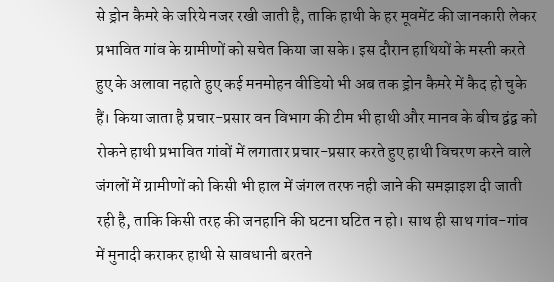से ड्रोन कैमरे के जरिये नजर रखी जाती है, ताकि हाथी के हर मूवमेंट की जानकारी लेकर प्रभावित गांव के ग्रामीणों को सचेत किया जा सके। इस दौरान हाथियों के मस्ती करते हुए के अलावा नहाते हुए कई मनमोहन वीडियो भी अब तक ड्रोन कैमरे में कैद हो चुके हैं। किया जाता है प्रचार-प्रसार वन विभाग की टीम भी हाथी और मानव के बीच द्वंद्व को रोकने हाथी प्रभावित गांवों में लगातार प्रचार-प्रसार करते हुए हाथी विचरण करने वाले जंगलों में ग्रामीणों को किसी भी हाल में जंगल तरफ नही जाने की समझाइश दी जाती रही है, ताकि किसी तरह की जनहानि की घटना घटित न हो। साथ ही साथ गांव-गांव में मुनादी कराकर हाथी से सावधानी बरतने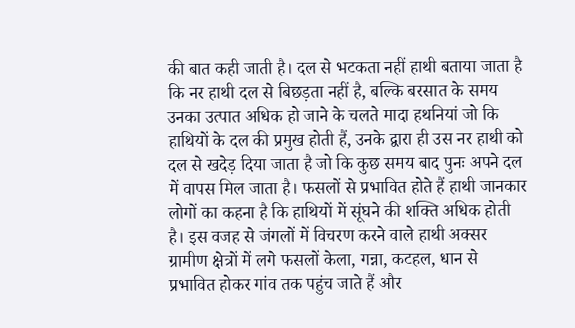की बात कही जाती है। दल से भटकता नहीं हाथी बताया जाता है कि नर हाथी दल से बिछड़ता नहीं है, बल्कि बरसात के समय उनका उत्पात अधिक हो जाने के चलते मादा हथनियां जो कि हाथियों के दल की प्रमुख होती हैं, उनके द्वारा ही उस नर हाथी को दल से खदेड़ दिया जाता है जो कि कुछ समय बाद पुनः अपने दल में वापस मिल जाता है। फसलों से प्रभावित होते हैं हाथी जानकार लोगों का कहना है कि हाथियों में सूंघने की शक्ति अधिक होती है। इस वजह से जंगलों में विचरण करने वाले हाथी अक्सर ग्रामीण क्षेत्रों में लगे फसलों केला, गन्ना, कटहल, धान से प्रभावित होकर गांव तक पहुंच जाते हैं और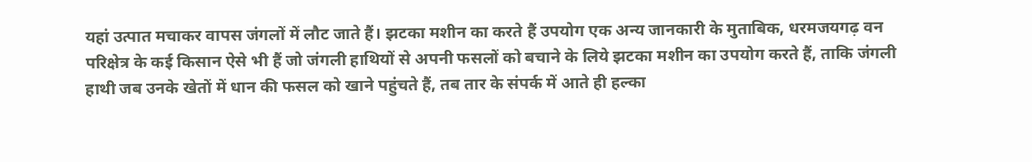यहां उत्पात मचाकर वापस जंगलों में लौट जाते हैं। झटका मशीन का करते हैं उपयोग एक अन्य जानकारी के मुताबिक, धरमजयगढ़ वन परिक्षेत्र के कई किसान ऐसे भी हैं जो जंगली हाथियों से अपनी फसलों को बचाने के लिये झटका मशीन का उपयोग करते हैं, ताकि जंगली हाथी जब उनके खेतों में धान की फसल को खाने पहुंचते हैं, तब तार के संपर्क में आते ही हल्का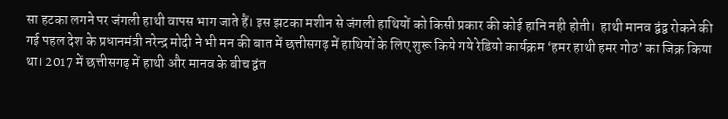सा हटका लगने पर जंगली हाथी वापस भाग जाते हैं। इस झटका मशीन से जंगली हाथियों को किसी प्रकार की कोई हानि नही होती।  हाथी मानव द्वंद्व रोकने की गई पहल देश के प्रधानमंत्री नरेन्द्र मोदी ने भी मन की बात में छत्तीसगढ़ में हाथियों के लिए शुरू किये गये रेडियो कार्यक्रम ‘हमर हाथी हमर गोठ’ का जिक्र किया था। 2017 में छत्तीसगढ़ में हाथी और मानव के बीच द्वंत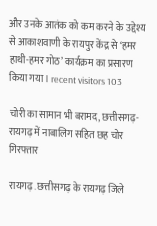और उनके आतंक को कम करने के उद्देश्य से आकाशवाणी के रायपुर केंद्र से ‘हमर हाथी-हमर गोठ’ कार्यक्रम का प्रसारण किया गया। recent visitors 103

चोरी का सामान भी बरामद, छत्तीसगढ़-रायगढ़ में नाबालिग सहित छह चोर गिरफ्तार

रायगढ़. छत्तीसगढ़ के रायगढ़ जिले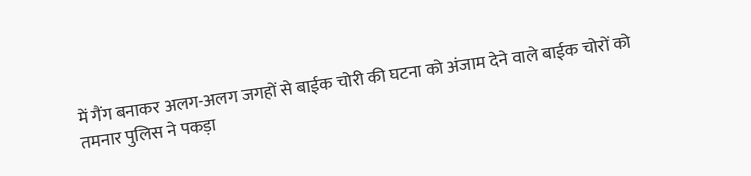में गैंग बनाकर अलग-अलग जगहों से बाईक चोरी की घटना को अंजाम देने वाले बाईक चोरों को तमनार पुलिस ने पकड़ा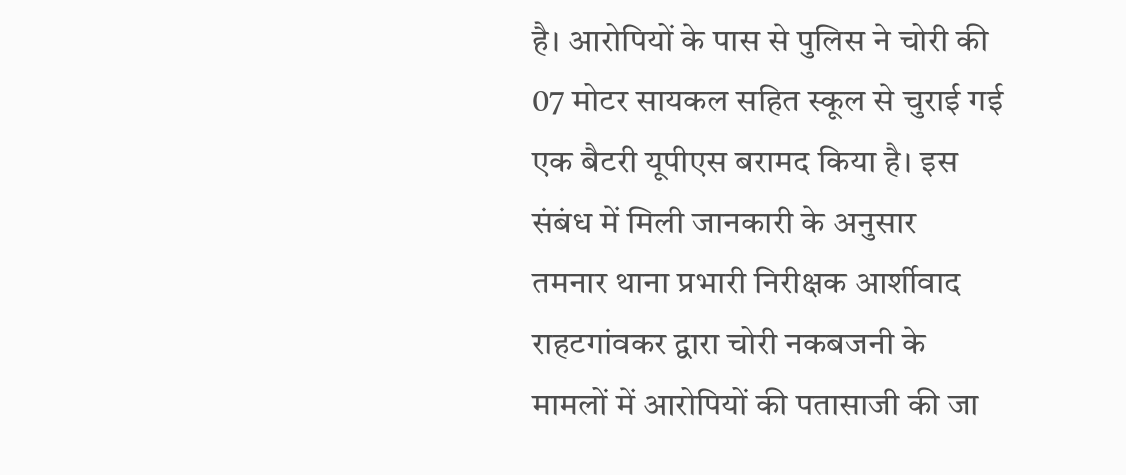है। आरोपियों के पास से पुलिस ने चोरी की 07 मोटर सायकल सहित स्कूल से चुराई गई एक बैटरी यूपीएस बरामद किया है। इस संबंध में मिली जानकारी के अनुसार  तमनार थाना प्रभारी निरीक्षक आर्शीवाद राहटगांवकर द्वारा चोरी नकबजनी के मामलों में आरोपियों की पतासाजी की जा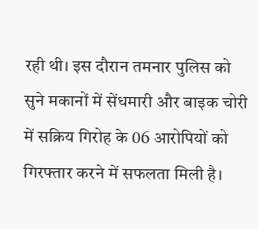रही थी। इस दौरान तमनार पुलिस को सुने मकानों में सेंधमारी और बाइक चोरी में सक्रिय गिरोह के 06 आरोपियों को गिरफ्तार करने में सफलता मिली है।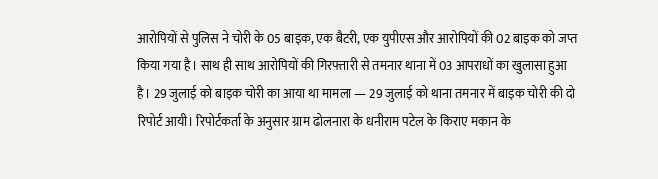आरोपियों से पुलिस ने चोरी के 05 बाइक, एक बैटरी, एक युपीएस और आरोपियों की 02 बाइक को जप्त किया गया है। साथ ही साथ आरोपियों की गिरफ्तारी से तमनार थाना में 03 आपराधों का खुलासा हुआ है। 29 जुलाई को बाइक चोरी का आया था मामला — 29 जुलाई को थाना तमनार में बाइक चोरी की दो रिपोर्ट आयी। रिपोर्टकर्ता के अनुसार ग्राम ढोलनारा के धनीराम पटेल के किराए मकान के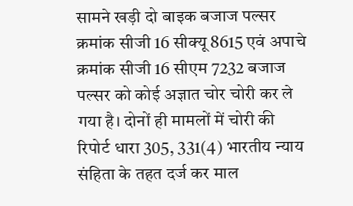सामने खड़ी दो बाइक बजाज पल्सर क्रमांक सीजी 16 सीक्यू 8615 एवं अपाचे क्रमांक सीजी 16 सीएम 7232 बजाज पल्सर को कोई अज्ञात चोर चोरी कर ले गया है। दोनों ही मामलों में चोरी की रिपोर्ट धारा 305, 331(4) भारतीय न्याय संहिता के तहत दर्ज कर माल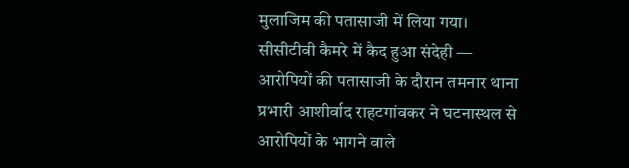मुलाजिम की पतासाजी में लिया गया। सीसीटीवी कैमरे में कैद हुआ संदेही — आरोपियों की पतासाजी के दौरान तमनार थाना प्रभारी आशीर्वाद राहटगांवकर ने घटनास्थल से आरोपियों के भागने वाले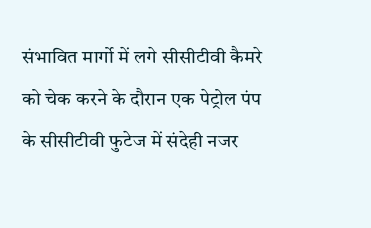संभावित मार्गो में लगे सीसीटीवी कैमरे को चेक करने के दौरान एक पेट्रोल पंप के सीसीटीवी फुटेज में संदेही नजर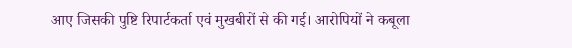आए जिसकी पुष्टि रिपार्टकर्ता एवं मुखबीरों से की गई। आरोपियों ने कबूला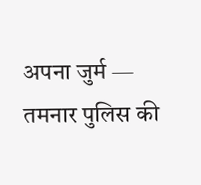अपना जुर्म — तमनार पुलिस की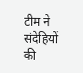टीम ने संदेहियों की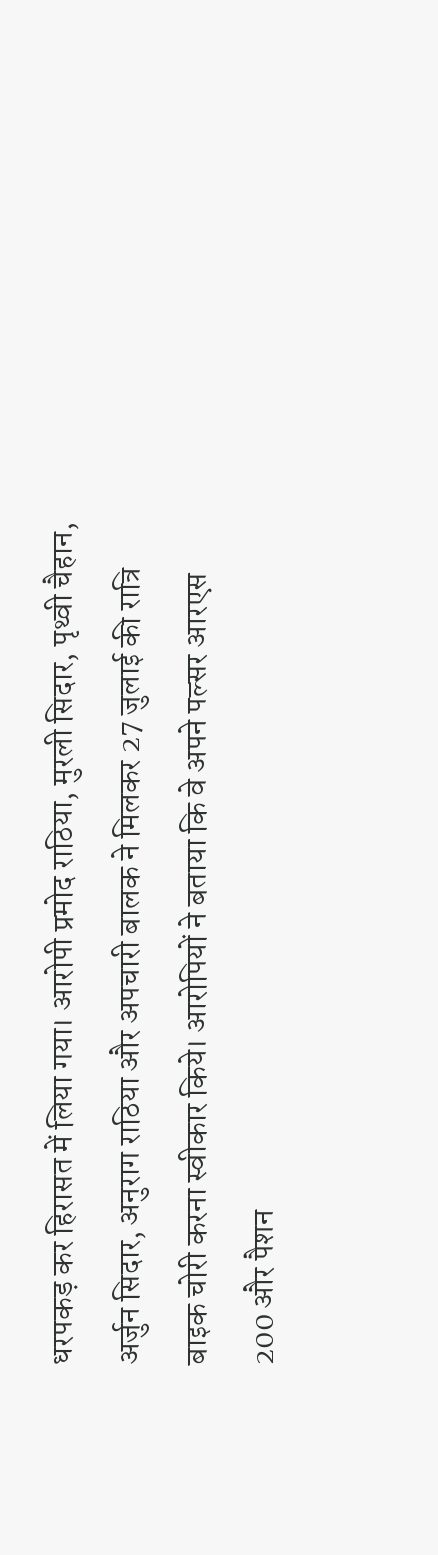धरपकड़ कर हिरासत में लिया गया। आरोपी प्रमोद राठिया, मुरली सिदार, पृथ्वी चैहान, अर्जुन सिदार, अनुराग राठिया और अपचारी बालक ने मिलकर 27 जुलाई की रात्रि बाइक चोरी करना स्वीकार किये। आरोपियों ने बताया कि वे अपने पल्सर आरएस 200 और पैशन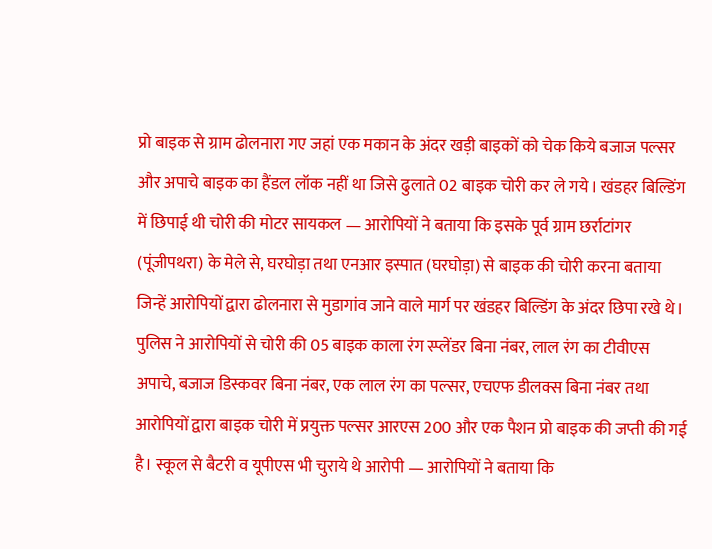प्रो बाइक से ग्राम ढोलनारा गए जहां एक मकान के अंदर खड़ी बाइकों को चेक किये बजाज पल्सर और अपाचे बाइक का हैंडल लॉक नहीं था जिसे ढुलाते 02 बाइक चोरी कर ले गये। खंडहर बिल्डिंग में छिपाई थी चोरी की मोटर सायकल — आरोपियों ने बताया कि इसके पूर्व ग्राम छर्राटांगर (पूंजीपथरा) के मेले से, घरघोड़ा तथा एनआर इस्पात (घरघोड़ा) से बाइक की चोरी करना बताया जिन्हें आरोपियों द्वारा ढोलनारा से मुडागांव जाने वाले मार्ग पर खंडहर बिल्डिंग के अंदर छिपा रखे थे। पुलिस ने आरोपियों से चोरी की 05 बाइक काला रंग स्प्लेंडर बिना नंबर, लाल रंग का टीवीएस अपाचे, बजाज डिस्कवर बिना नंबर, एक लाल रंग का पल्सर, एचएफ डीलक्स बिना नंबर तथा आरोपियों द्वारा बाइक चोरी में प्रयुक्त पल्सर आरएस 200 और एक पैशन प्रो बाइक की जप्ती की गई है। स्कूल से बैटरी व यूपीएस भी चुराये थे आरोपी — आरोपियों ने बताया कि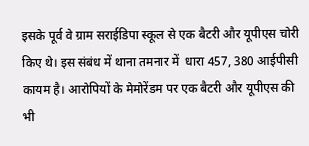इसके पूर्व वे ग्राम सराईडिपा स्कूल से एक बैटरी और यूपीएस चोरी किए थे। इस संबंध में थाना तमनार में  धारा 457, 380 आईपीसी कायम है। आरोपियों के मेमोरेंडम पर एक बैटरी और यूपीएस की भी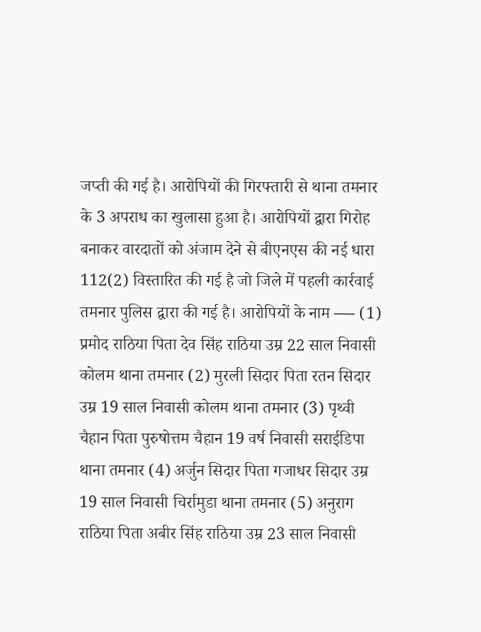जप्ती की गई है। आरोपियों की गिरफ्तारी से थाना तमनार के 3 अपराध का खुलासा हुआ है। आरोपियों द्वारा गिरोह बनाकर वारदातों को अंजाम देने से बीएनएस की नई धारा 112(2) विस्तारित की गई है जो जिले में पहली कार्रवाई तमनार पुलिस द्वारा की गई है। आरोपियों के नाम —- (1) प्रमोद राठिया पिता देव सिंह राठिया उम्र 22 साल निवासी कोलम थाना तमनार (2) मुरली सिदार पिता रतन सिदार उम्र 19 साल निवासी कोलम थाना तमनार (3) पृथ्वी चैहान पिता पुरुषोत्तम चैहान 19 वर्ष निवासी सराईडिपा थाना तमनार (4) अर्जुन सिदार पिता गजाधर सिदार उम्र 19 साल निवासी चिर्रामुडा थाना तमनार (5) अनुराग राठिया पिता अबीर सिंह राठिया उम्र 23 साल निवासी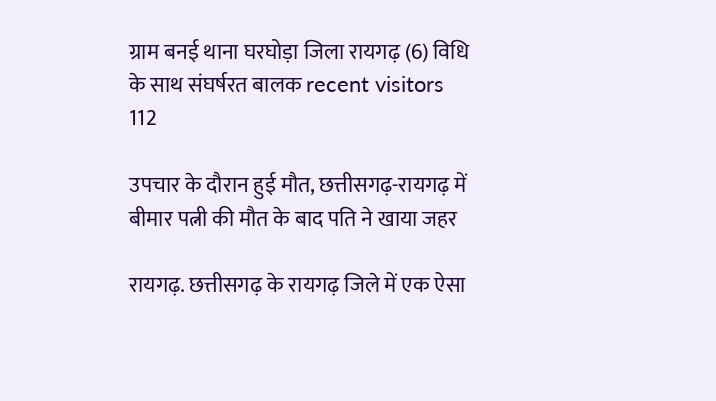ग्राम बनई थाना घरघोड़ा जिला रायगढ़ (6) विधि के साथ संघर्षरत बालक recent visitors 112

उपचार के दौरान हुई मौत, छत्तीसगढ़-रायगढ़ में बीमार पत्नी की मौत के बाद पति ने खाया जहर

रायगढ़. छत्तीसगढ़ के रायगढ़ जिले में एक ऐसा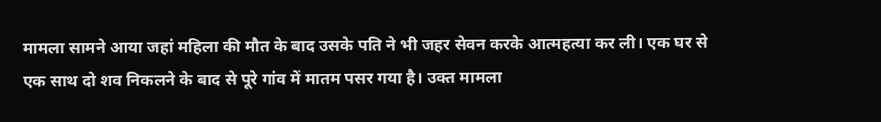मामला सामने आया जहां महिला की मौत के बाद उसके पति ने भी जहर सेवन करके आत्महत्या कर ली। एक घर से एक साथ दो शव निकलने के बाद से पूरे गांव में मातम पसर गया है। उक्त मामला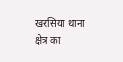खरसिया थाना क्षेत्र का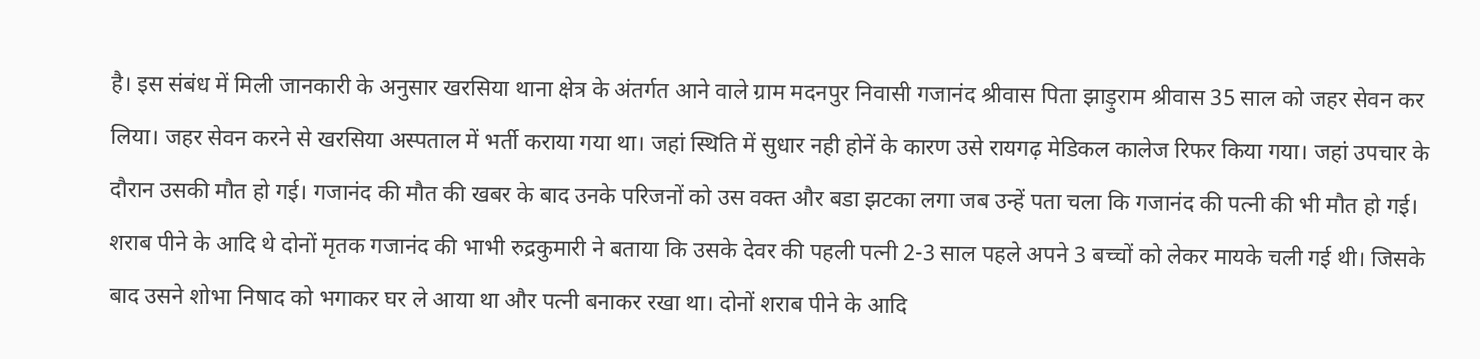है। इस संबंध में मिली जानकारी के अनुसार खरसिया थाना क्षेत्र के अंतर्गत आने वाले ग्राम मदनपुर निवासी गजानंद श्रीवास पिता झाड़ुराम श्रीवास 35 साल को जहर सेवन कर लिया। जहर सेवन करने से खरसिया अस्पताल में भर्ती कराया गया था। जहां स्थिति में सुधार नही होनें के कारण उसे रायगढ़ मेडिकल कालेज रिफर किया गया। जहां उपचार के दौरान उसकी मौत हो गई। गजानंद की मौत की खबर के बाद उनके परिजनों को उस वक्त और बडा झटका लगा जब उन्हें पता चला कि गजानंद की पत्नी की भी मौत हो गई। शराब पीने के आदि थे दोनों मृतक गजानंद की भाभी रुद्रकुमारी ने बताया कि उसके देवर की पहली पत्नी 2-3 साल पहले अपने 3 बच्चों को लेकर मायके चली गई थी। जिसके बाद उसने शोभा निषाद को भगाकर घर ले आया था और पत्नी बनाकर रखा था। दोनों शराब पीने के आदि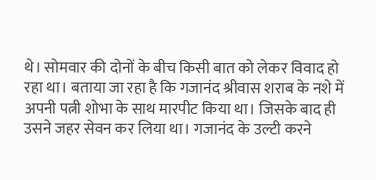थे। सोमवार की दोनों के बीच किसी बात को लेकर विवाद हो रहा था। बताया जा रहा है कि गजानंद श्रीवास शराब के नशे में अपनी पत्नी शोभा के साथ मारपीट किया था। जिसके बाद ही उसने जहर सेवन कर लिया था। गजानंद के उल्टी करने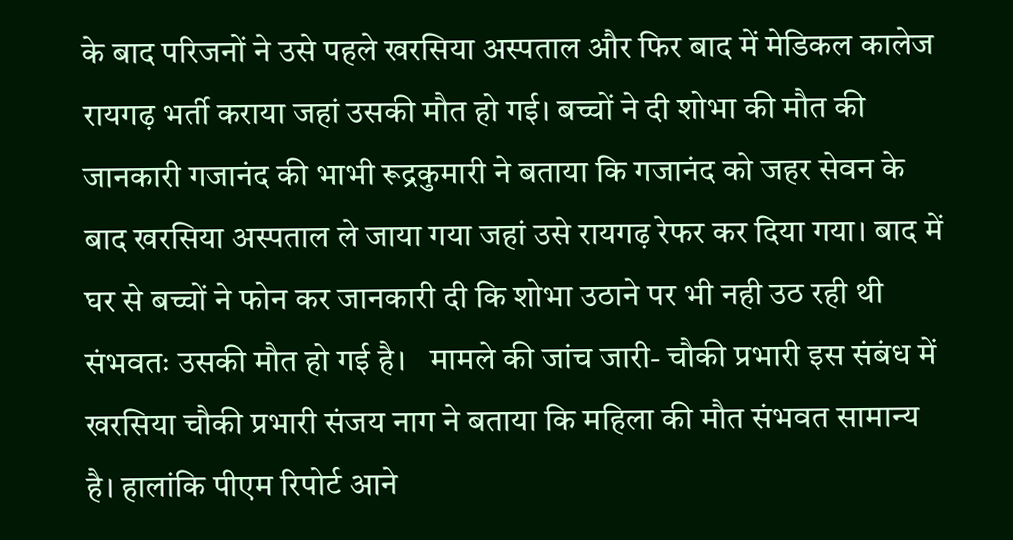के बाद परिजनों ने उसे पहले खरसिया अस्पताल और फिर बाद में मेडिकल कालेज रायगढ़ भर्ती कराया जहां उसकी मौत हो गई। बच्चों ने दी शोभा की मौत की जानकारी गजानंद की भाभी रूद्रकुमारी ने बताया कि गजानंद को जहर सेवन के बाद खरसिया अस्पताल ले जाया गया जहां उसे रायगढ़ रेफर कर दिया गया। बाद में घर से बच्चों ने फोन कर जानकारी दी कि शोभा उठाने पर भी नही उठ रही थी संभवतः उसकी मौत हो गई है।   मामले की जांच जारी- चौकी प्रभारी इस संबंध में खरसिया चौकी प्रभारी संजय नाग ने बताया कि महिला की मौत संभवत सामान्य है। हालांकि पीएम रिपोर्ट आने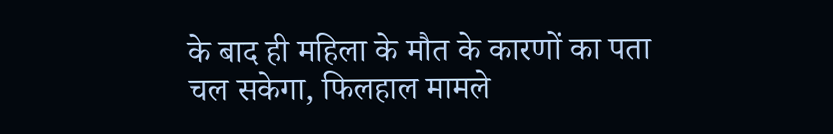के बाद ही महिला के मौत के कारणों का पता चल सकेगा, फिलहाल मामले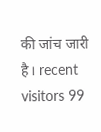की जांच जारी है। recent visitors 99